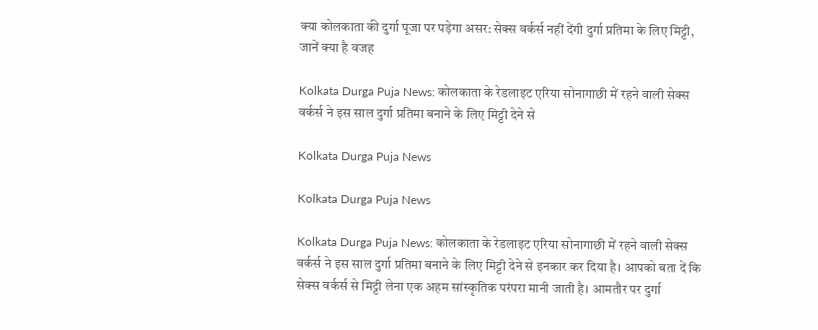क्‍या कोलकाता की दुर्गा पूजा पर पड़ेगा असर: सेक्स वर्कर्स नहीं देंगी दुर्गा प्रतिमा के लिए मिट्टी, जानें क्‍या है वजह

Kolkata Durga Puja News: कोलकाता के रेडलाइट एरिया सोनागाछी में रहने वाली सेक्स वर्कर्स ने इस साल दुर्गा प्रतिमा बनाने के लिए मिट्टी देने से

Kolkata Durga Puja News

Kolkata Durga Puja News

Kolkata Durga Puja News: कोलकाता के रेडलाइट एरिया सोनागाछी में रहने वाली सेक्स वर्कर्स ने इस साल दुर्गा प्रतिमा बनाने के लिए मिट्टी देने से इनकार कर दिया है। आपको बता दें कि सेक्‍स वर्कर्स से मिट्टी लेना एक अहम सांस्कृतिक परंपरा मानी जाती है। आमतौर पर दुर्गा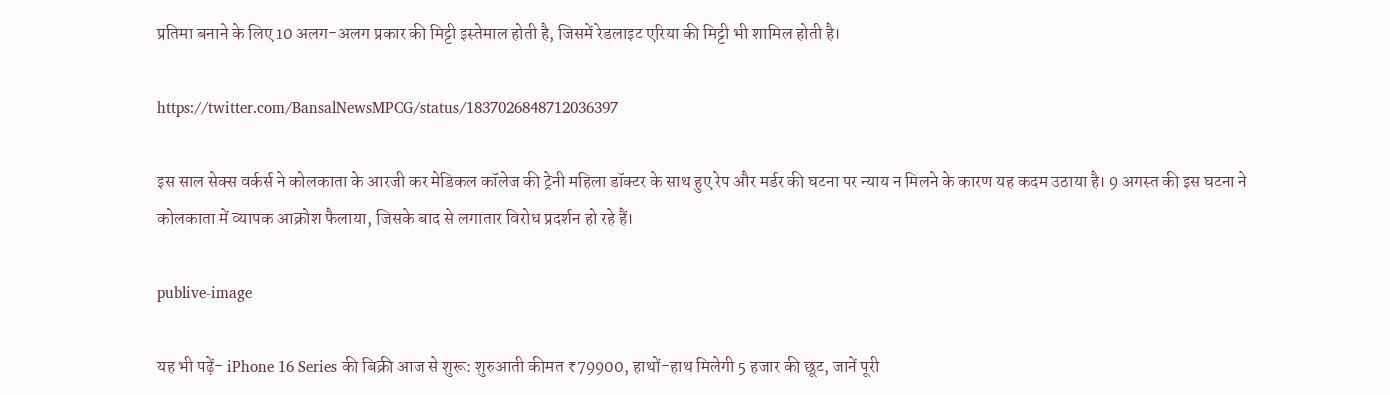प्रतिमा बनाने के लिए 10 अलग-अलग प्रकार की मिट्टी इस्तेमाल होती है, जिसमें रेडलाइट एरिया की मिट्टी भी शामिल होती है।

https://twitter.com/BansalNewsMPCG/status/1837026848712036397

इस साल सेक्स वर्कर्स ने कोलकाता के आरजी कर मेडिकल कॉलेज की ट्रेनी महिला डॉक्टर के साथ हुए रेप और मर्डर की घटना पर न्याय न मिलने के कारण यह कदम उठाया है। 9 अगस्त की इस घटना ने कोलकाता में व्यापक आक्रोश फैलाया, जिसके बाद से लगातार विरोध प्रदर्शन हो रहे हैं।

publive-image

यह भी पढ़ें- iPhone 16 Series की बिक्री आज से शुरू: शुरुआती कीमत ₹79900, हाथों-हाथ मिलेगी 5 हजार की छूट, जानें पूरी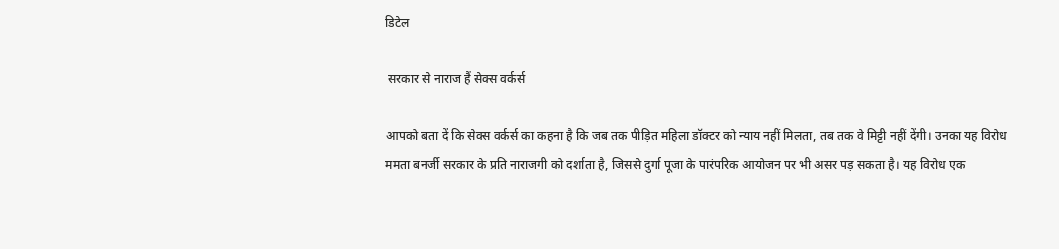डिटेल

 सरकार से नाराज हैं सेक्‍स वर्कर्स

आपको बता दें कि सेक्स वर्कर्स का कहना है कि जब तक पीड़ित महिला डॉक्टर को न्याय नहीं मिलता, तब तक वे मिट्टी नहीं देंगी। उनका यह विरोध ममता बनर्जी सरकार के प्रति नाराजगी को दर्शाता है, जिससे दुर्गा पूजा के पारंपरिक आयोजन पर भी असर पड़ सकता है। यह विरोध एक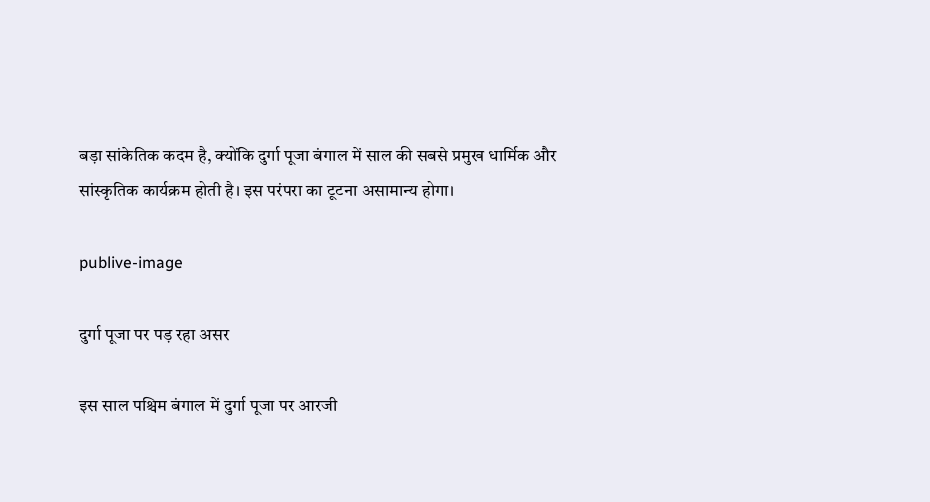बड़ा सांकेतिक कदम है, क्योंकि दुर्गा पूजा बंगाल में साल की सबसे प्रमुख धार्मिक और सांस्कृतिक कार्यक्रम होती है। इस परंपरा का टूटना असामान्य होगा।

publive-image

दुर्गा पूजा पर पड़ रहा असर

इस साल पश्चिम बंगाल में दुर्गा पूजा पर आरजी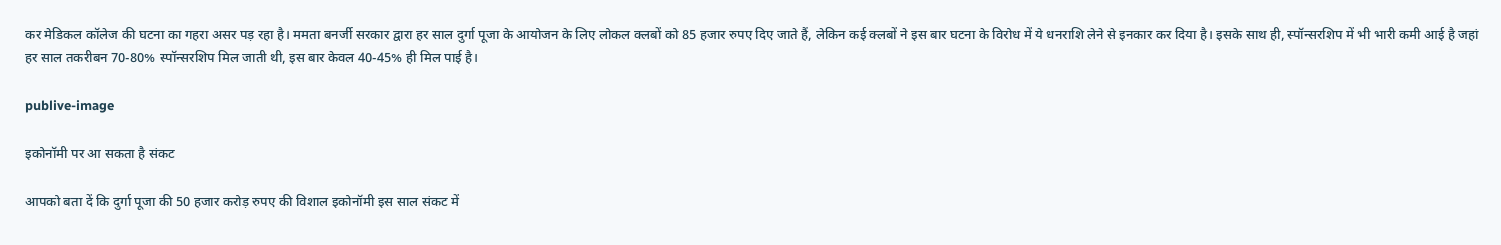कर मेडिकल कॉलेज की घटना का गहरा असर पड़ रहा है। ममता बनर्जी सरकार द्वारा हर साल दुर्गा पूजा के आयोजन के लिए लोकल क्लबों को 85 हजार रुपए दिए जाते हैं, लेकिन कई क्लबों ने इस बार घटना के विरोध में ये धनराशि लेने से इनकार कर दिया है। इसके साथ ही, स्पॉन्सरशिप में भी भारी कमी आई है जहां हर साल तकरीबन 70-80% स्पॉन्सरशिप मिल जाती थी, इस बार केवल 40-45% ही मिल पाई है।

publive-image

इकोनॉमी पर आ सकता है संकट

आपको बता दें कि दुर्गा पूजा की 50 हजार करोड़ रुपए की विशाल इकोनॉमी इस साल संकट में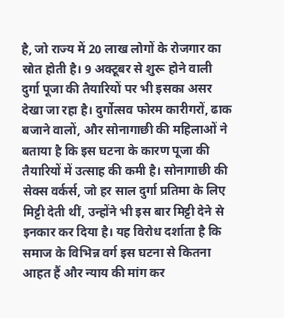है, जो राज्य में 20 लाख लोगों के रोजगार का स्रोत होती है। 9 अक्टूबर से शुरू होने वाली दुर्गा पूजा की तैयारियों पर भी इसका असर देखा जा रहा है। दुर्गोत्सव फोरम कारीगरों, ढाक बजाने वालों, और सोनागाछी की महिलाओं ने बताया है कि इस घटना के कारण पूजा की तैयारियों में उत्साह की कमी है। सोनागाछी की सेक्स वर्कर्स, जो हर साल दुर्गा प्रतिमा के लिए मिट्टी देती थीं, उन्होंने भी इस बार मिट्टी देने से इनकार कर दिया है। यह विरोध दर्शाता है कि समाज के विभिन्न वर्ग इस घटना से कितना आहत हैं और न्याय की मांग कर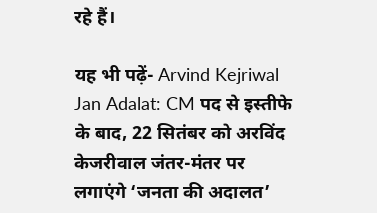रहे हैं।

यह भी पढ़ें- Arvind Kejriwal Jan Adalat: CM पद से इस्तीफे के बाद, 22 सितंबर को अरविंद केजरीवाल जंतर-मंतर पर लगाएंगे ‘जनता की अदालत’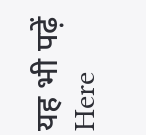यह भी पढ़ें
Here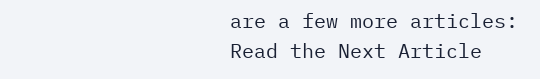are a few more articles:
Read the Next Article